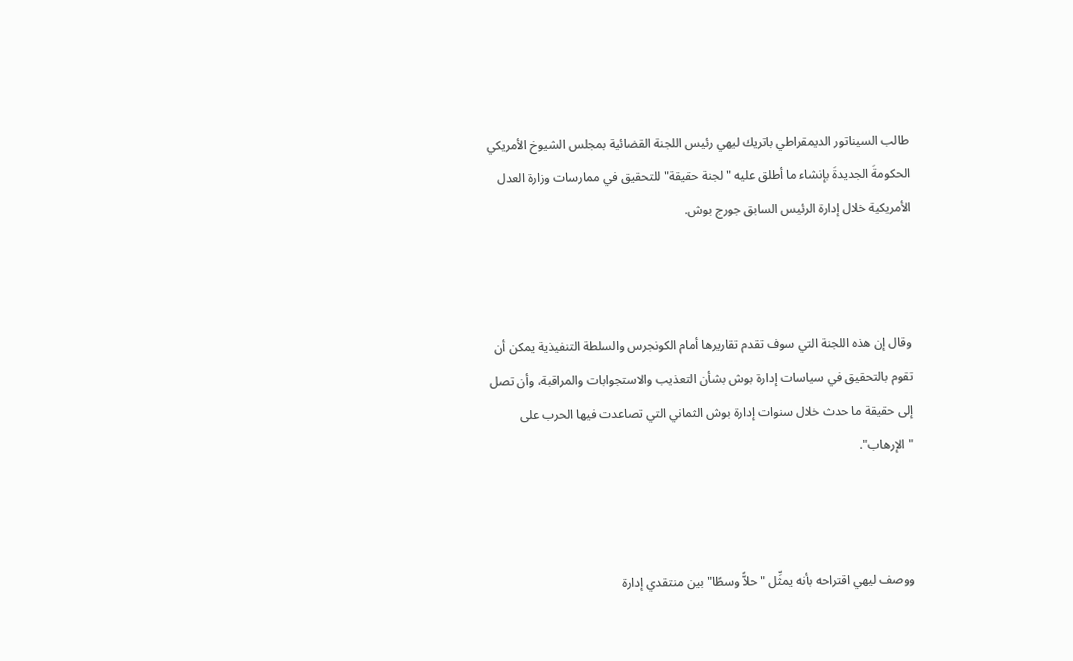طالب السيناتور الديمقراطي باتريك ليهي رئيس اللجنة القضائية بمجلس الشيوخ الأمريكي الحكومةَ الجديدةَ بإنشاء ما أطلق عليه "لجنة حقيقة" للتحقيق في ممارسات وزارة العدل الأمريكية خلال إدارة الرئيس السابق جورج بوش.



وقال إن هذه اللجنة التي سوف تقدم تقاريرها أمام الكونجرس والسلطة التنفيذية يمكن أن تقوم بالتحقيق في سياسات إدارة بوش بشأن التعذيب والاستجوابات والمراقبة، وأن تصل إلى حقيقة ما حدث خلال سنوات إدارة بوش الثماني التي تصاعدت فيها الحرب على "الإرهاب".



ووصف ليهي اقتراحه بأنه يمثِّل "حلاًّ وسطًا" بين منتقدي إدارة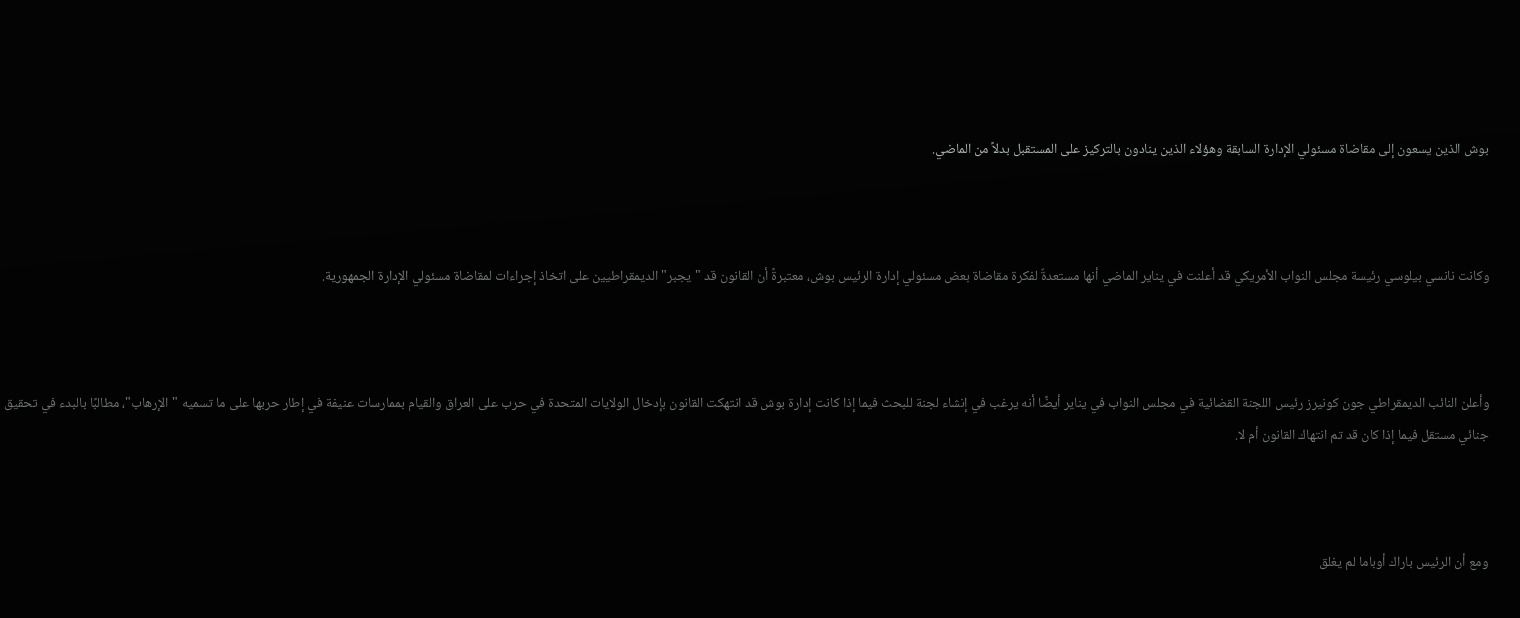بوش الذين يسعون إلى مقاضاة مسئولي الإدارة السابقة وهؤلاء الذين ينادون بالتركيز على المستقبل بدلاً من الماضي.



وكانت نانسي بيلوسي رئيسة مجلس النواب الأمريكي قد أعلنت في يناير الماضي أنها مستعدةٌ لفكرة مقاضاة بعض مسئولي إدارة الرئيس بوش، معتبرةً أن القانون قد "يجبر" الديمقراطيين على اتخاذ إجراءات لمقاضاة مسئولي الإدارة الجمهورية.



وأعلن النائب الديمقراطي جون كونيرز رئيس اللجنة القضائية في مجلس النواب في يناير أيضًا أنه يرغب في إنشاء لجنة للبحث فيما إذا كانت إدارة بوش قد انتهكت القانون بإدخال الولايات المتحدة في حرب على العراق والقيام بممارسات عنيفة في إطار حربها على ما تسميه "الإرهاب"، مطالبًا بالبدء في تحقيق جنائي مستقل فيما إذا كان قد تم انتهاك القانون أم لا.



ومع أن الرئيس باراك أوباما لم يغلق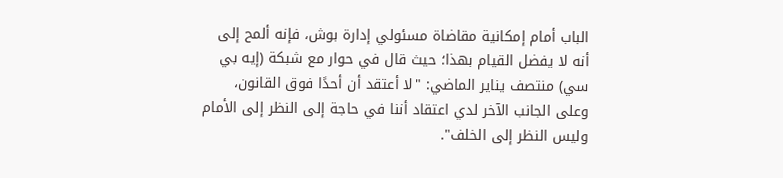الباب أمام إمكانية مقاضاة مسئولي إدارة بوش، فإنه ألمح إلى أنه لا يفضل القيام بهذا؛ حيث قال في حوار مع شبكة (إيه بي سي) منتصف يناير الماضي: "لا أعتقد أن أحدًا فوق القانون، وعلى الجانب الآخر لدي اعتقاد أننا في حاجة إلى النظر إلى الأمام وليس النظر إلى الخلف".